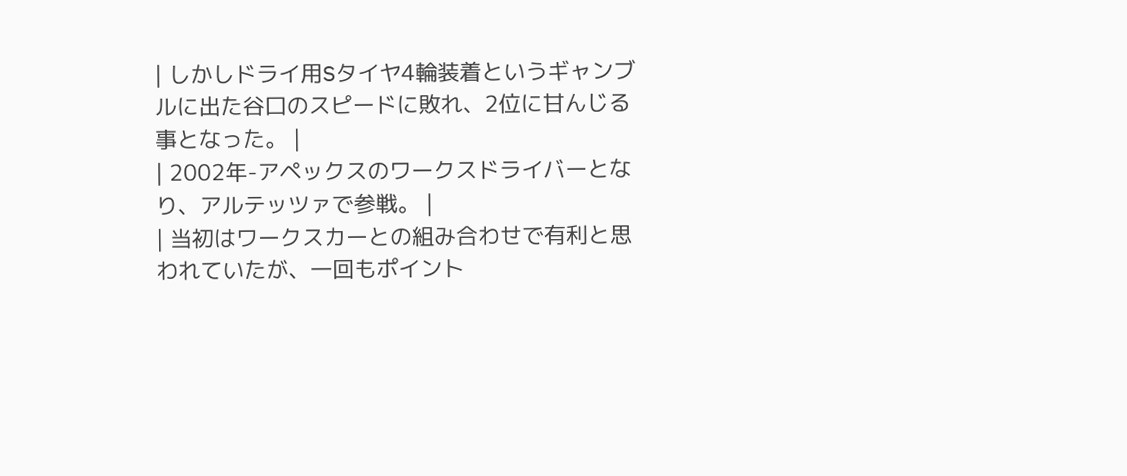| しかしドライ用Sタイヤ4輪装着というギャンブルに出た谷口のスピードに敗れ、2位に甘んじる事となった。 |
| 2002年-アペックスのワークスドライバーとなり、アルテッツァで参戦。 |
| 当初はワークスカーとの組み合わせで有利と思われていたが、一回もポイント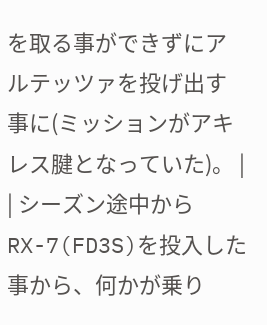を取る事ができずにアルテッツァを投げ出す事に(ミッションがアキレス腱となっていた)。 |
| シーズン途中からRX-7(FD3S)を投入した事から、何かが乗り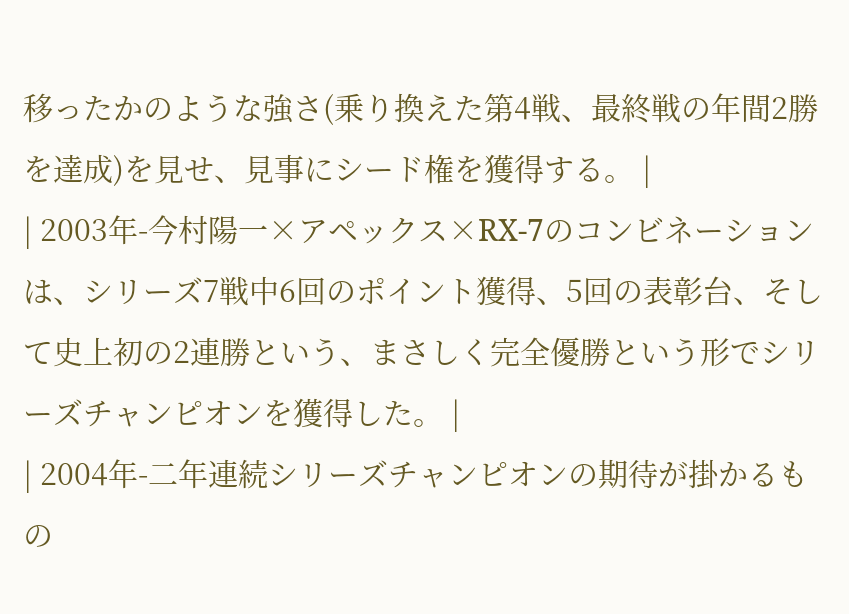移ったかのような強さ(乗り換えた第4戦、最終戦の年間2勝を達成)を見せ、見事にシード権を獲得する。 |
| 2003年-今村陽一×アペックス×RX-7のコンビネーションは、シリーズ7戦中6回のポイント獲得、5回の表彰台、そして史上初の2連勝という、まさしく完全優勝という形でシリーズチャンピオンを獲得した。 |
| 2004年-二年連続シリーズチャンピオンの期待が掛かるもの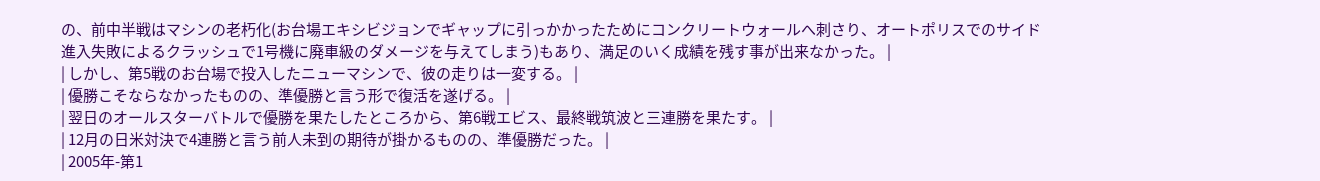の、前中半戦はマシンの老朽化(お台場エキシビジョンでギャップに引っかかったためにコンクリートウォールへ刺さり、オートポリスでのサイド進入失敗によるクラッシュで1号機に廃車級のダメージを与えてしまう)もあり、満足のいく成績を残す事が出来なかった。 |
| しかし、第5戦のお台場で投入したニューマシンで、彼の走りは一変する。 |
| 優勝こそならなかったものの、準優勝と言う形で復活を遂げる。 |
| 翌日のオールスターバトルで優勝を果たしたところから、第6戦エビス、最終戦筑波と三連勝を果たす。 |
| 12月の日米対決で4連勝と言う前人未到の期待が掛かるものの、準優勝だった。 |
| 2005年-第1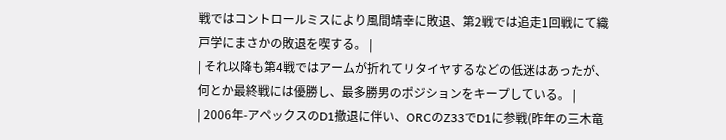戦ではコントロールミスにより風間靖幸に敗退、第2戦では追走1回戦にて織戸学にまさかの敗退を喫する。 |
| それ以降も第4戦ではアームが折れてリタイヤするなどの低迷はあったが、何とか最終戦には優勝し、最多勝男のポジションをキープしている。 |
| 2006年-アペックスのD1撤退に伴い、ORCのZ33でD1に参戦(昨年の三木竜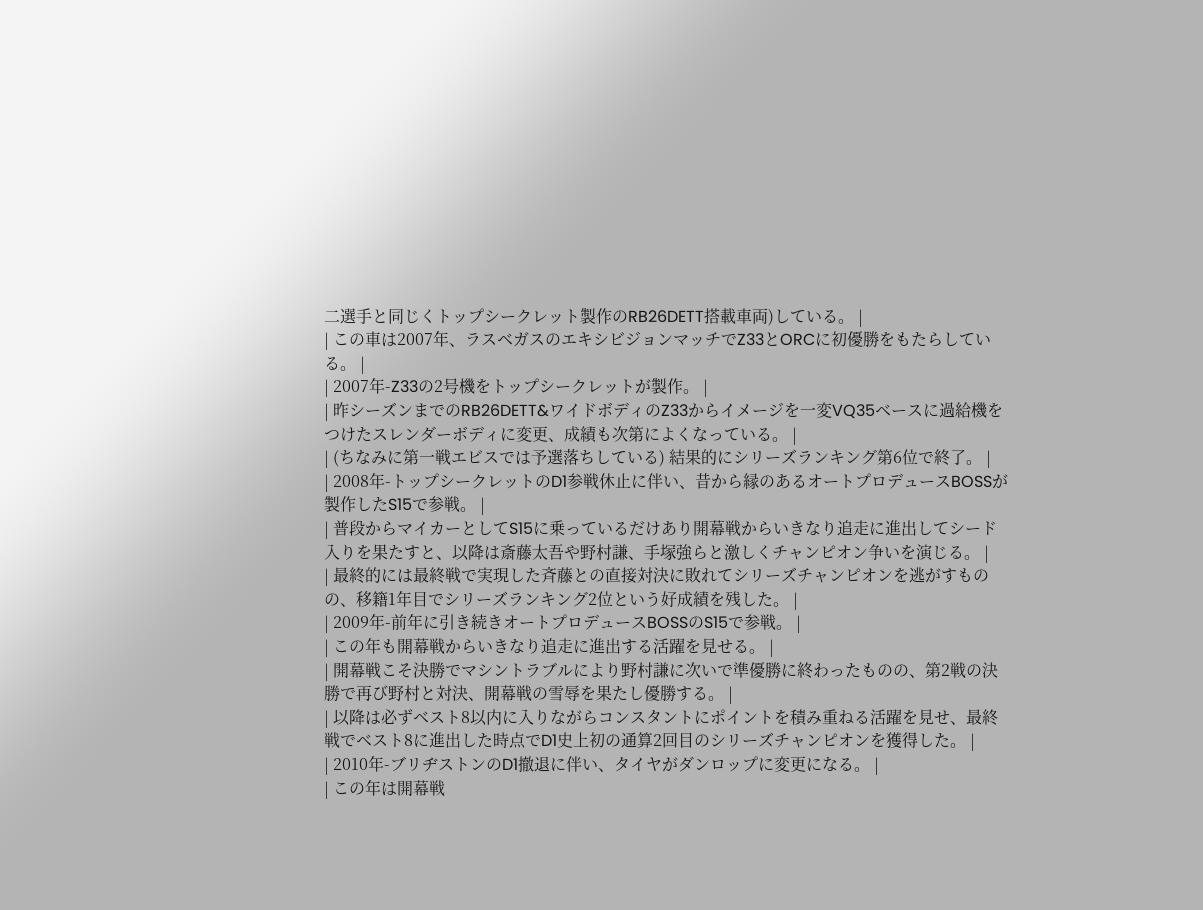二選手と同じくトップシークレット製作のRB26DETT搭載車両)している。 |
| この車は2007年、ラスベガスのエキシビジョンマッチでZ33とORCに初優勝をもたらしている。 |
| 2007年-Z33の2号機をトップシークレットが製作。 |
| 昨シーズンまでのRB26DETT&ワイドボディのZ33からイメージを一変VQ35ベースに過給機をつけたスレンダーボディに変更、成績も次第によくなっている。 |
| (ちなみに第一戦エビスでは予選落ちしている) 結果的にシリーズランキング第6位で終了。 |
| 2008年-トップシークレットのD1参戦休止に伴い、昔から縁のあるオートプロデュースBOSSが製作したS15で参戦。 |
| 普段からマイカーとしてS15に乗っているだけあり開幕戦からいきなり追走に進出してシード入りを果たすと、以降は斎藤太吾や野村謙、手塚強らと激しくチャンピオン争いを演じる。 |
| 最終的には最終戦で実現した斉藤との直接対決に敗れてシリーズチャンピオンを逃がすものの、移籍1年目でシリーズランキング2位という好成績を残した。 |
| 2009年-前年に引き続きオートプロデュースBOSSのS15で参戦。 |
| この年も開幕戦からいきなり追走に進出する活躍を見せる。 |
| 開幕戦こそ決勝でマシントラブルにより野村謙に次いで準優勝に終わったものの、第2戦の決勝で再び野村と対決、開幕戦の雪辱を果たし優勝する。 |
| 以降は必ずベスト8以内に入りながらコンスタントにポイントを積み重ねる活躍を見せ、最終戦でベスト8に進出した時点でD1史上初の通算2回目のシリーズチャンピオンを獲得した。 |
| 2010年-ブリヂストンのD1撤退に伴い、タイヤがダンロップに変更になる。 |
| この年は開幕戦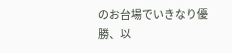のお台場でいきなり優勝、以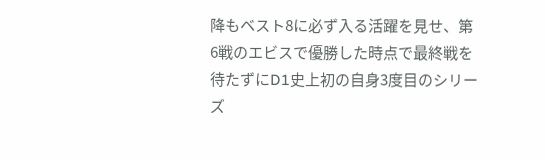降もベスト8に必ず入る活躍を見せ、第6戦のエビスで優勝した時点で最終戦を待たずにD1史上初の自身3度目のシリーズ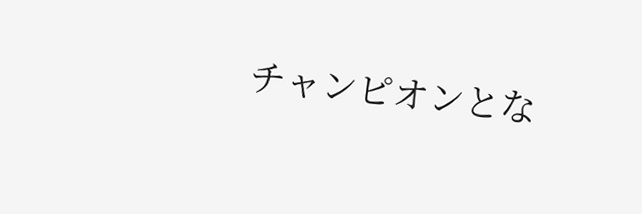チャンピオンとな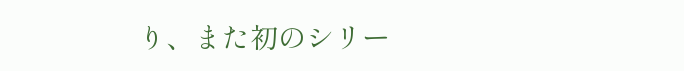り、また初のシリー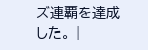ズ連覇を達成した。 |